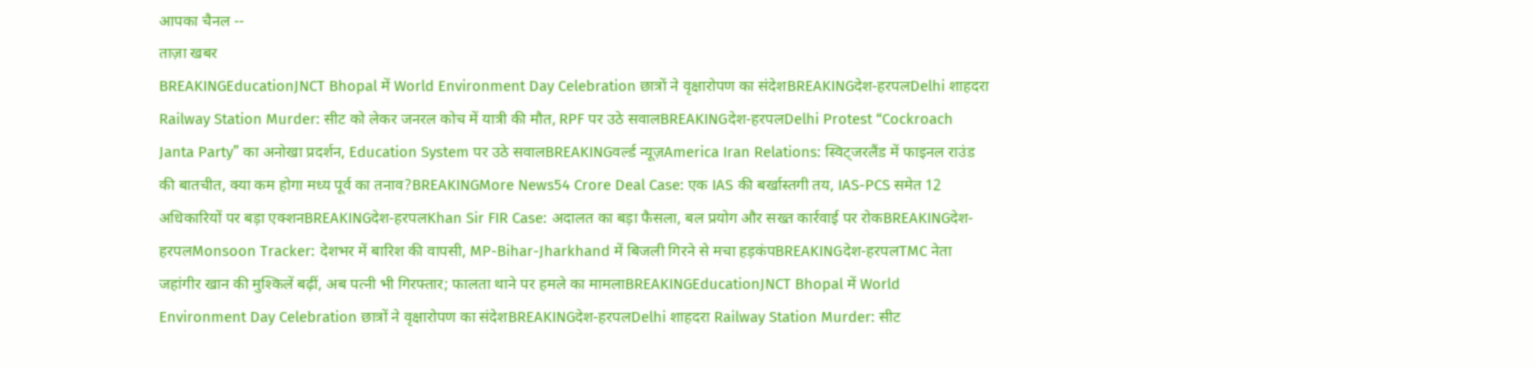आपका चैनल --
ताज़ा खबर
BREAKINGEducationJNCT Bhopal में World Environment Day Celebration छात्रों ने वृक्षारोपण का संदेशBREAKINGदेश-हरपलDelhi शाहदरा Railway Station Murder: सीट को लेकर जनरल कोच में यात्री की मौत, RPF पर उठे सवालBREAKINGदेश-हरपलDelhi Protest “Cockroach Janta Party” का अनोखा प्रदर्शन, Education System पर उठे सवालBREAKINGवर्ल्ड न्यूज़America Iran Relations: स्विट्जरलैंड में फाइनल राउंड की बातचीत, क्या कम होगा मध्य पूर्व का तनाव?BREAKINGMore News54 Crore Deal Case: एक IAS की बर्खास्तगी तय, IAS-PCS समेत 12 अधिकारियों पर बड़ा एक्शनBREAKINGदेश-हरपलKhan Sir FIR Case: अदालत का बड़ा फैसला, बल प्रयोग और सख्त कार्रवाई पर रोकBREAKINGदेश-हरपलMonsoon Tracker: देशभर में बारिश की वापसी, MP-Bihar-Jharkhand में बिजली गिरने से मचा हड़कंपBREAKINGदेश-हरपलTMC नेता जहांगीर खान की मुश्किलें बढ़ीं, अब पत्नी भी गिरफ्तार; फालता थाने पर हमले का मामलाBREAKINGEducationJNCT Bhopal में World Environment Day Celebration छात्रों ने वृक्षारोपण का संदेशBREAKINGदेश-हरपलDelhi शाहदरा Railway Station Murder: सीट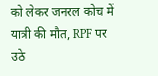को लेकर जनरल कोच में यात्री की मौत, RPF पर उठे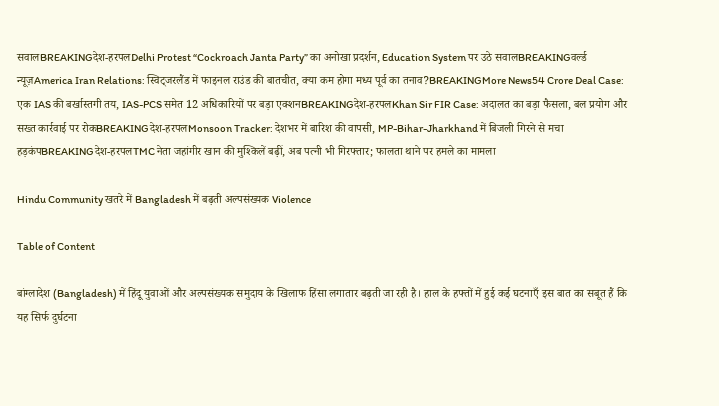सवालBREAKINGदेश-हरपलDelhi Protest “Cockroach Janta Party” का अनोखा प्रदर्शन, Education System पर उठे सवालBREAKINGवर्ल्ड न्यूज़America Iran Relations: स्विट्जरलैंड में फाइनल राउंड की बातचीत, क्या कम होगा मध्य पूर्व का तनाव?BREAKINGMore News54 Crore Deal Case: एक IAS की बर्खास्तगी तय, IAS-PCS समेत 12 अधिकारियों पर बड़ा एक्शनBREAKINGदेश-हरपलKhan Sir FIR Case: अदालत का बड़ा फैसला, बल प्रयोग और सख्त कार्रवाई पर रोकBREAKINGदेश-हरपलMonsoon Tracker: देशभर में बारिश की वापसी, MP-Bihar-Jharkhand में बिजली गिरने से मचा हड़कंपBREAKINGदेश-हरपलTMC नेता जहांगीर खान की मुश्किलें बढ़ीं, अब पत्नी भी गिरफ्तार; फालता थाने पर हमले का मामला

Hindu Community खतरे में Bangladesh में बढ़ती अल्पसंख्यक Violence

Table of Content

बांग्लादेश (Bangladesh) में हिंदू युवाओं और अल्पसंख्यक समुदाय के खिलाफ हिंसा लगातार बढ़ती जा रही है। हाल के हफ्तों में हुई कई घटनाएँ इस बात का सबूत हैं कि यह सिर्फ दुर्घटना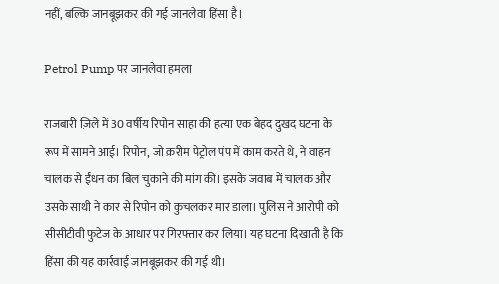नहीं, बल्कि जानबूझकर की गई जानलेवा हिंसा है।

Petrol Pump पर जानलेवा हमला

राजबारी ज़िले में 30 वर्षीय रिपोन साहा की हत्या एक बेहद दुखद घटना के रूप में सामने आई। रिपोन, जो क़रीम पेट्रोल पंप में काम करते थे, ने वाहन चालक से ईंधन का बिल चुकाने की मांग की। इसके जवाब में चालक और उसके साथी ने कार से रिपोन को कुचलकर मार डाला। पुलिस ने आरोपी को सीसीटीवी फुटेज के आधार पर गिरफ्तार कर लिया। यह घटना दिखाती है कि हिंसा की यह कार्रवाई जानबूझकर की गई थी।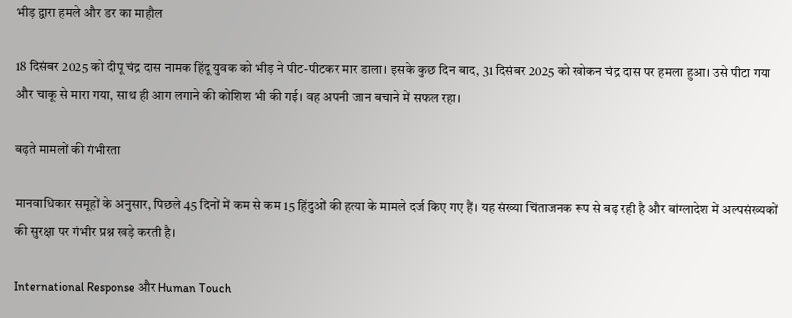भीड़ द्वारा हमले और डर का माहौल

18 दिसंबर 2025 को दीपू चंद्र दास नामक हिंदू युवक को भीड़ ने पीट-पीटकर मार डाला। इसके कुछ दिन बाद, 31 दिसंबर 2025 को खोकन चंद्र दास पर हमला हुआ। उसे पीटा गया और चाकू से मारा गया, साथ ही आग लगाने की कोशिश भी की गई। वह अपनी जान बचाने में सफल रहा।

बढ़ते मामलों की गंभीरता

मानवाधिकार समूहों के अनुसार, पिछले 45 दिनों में कम से कम 15 हिंदुओं की हत्या के मामले दर्ज किए गए हैं। यह संख्या चिंताजनक रूप से बढ़ रही है और बांग्लादेश में अल्पसंख्यकों की सुरक्षा पर गंभीर प्रश्न खड़े करती है।

International Response और Human Touch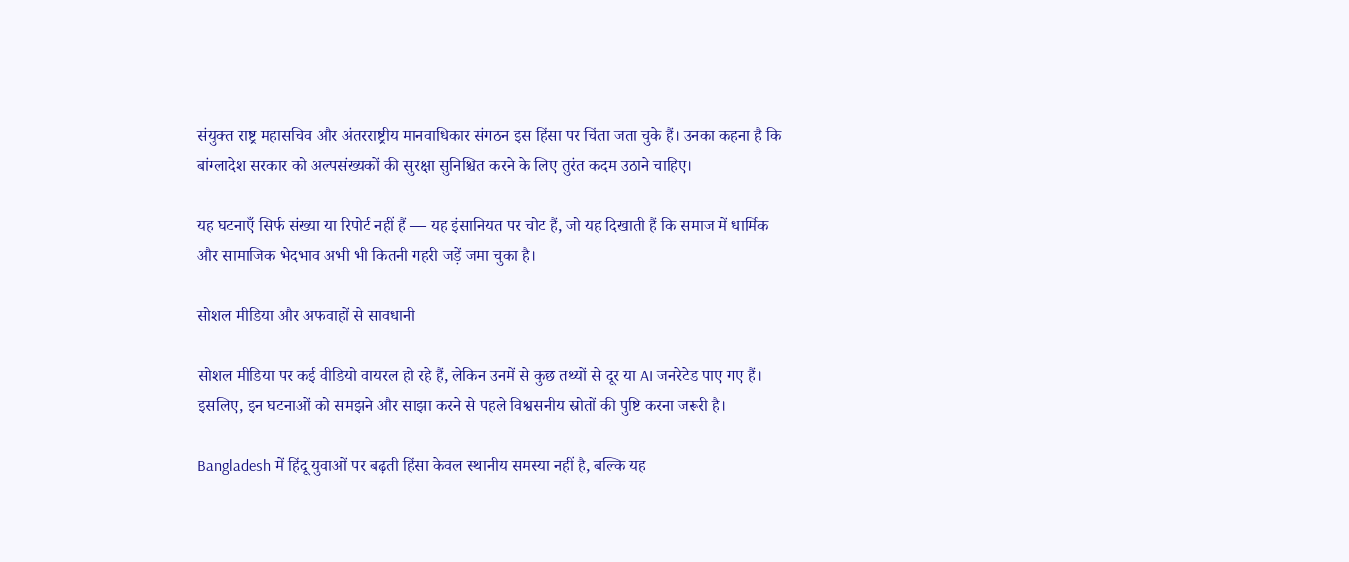संयुक्त राष्ट्र महासचिव और अंतरराष्ट्रीय मानवाधिकार संगठन इस हिंसा पर चिंता जता चुके हैं। उनका कहना है कि बांग्लादेश सरकार को अल्पसंख्यकों की सुरक्षा सुनिश्चित करने के लिए तुरंत कदम उठाने चाहिए।

यह घटनाएँ सिर्फ संख्या या रिपोर्ट नहीं हैं — यह इंसानियत पर चोट हैं, जो यह दिखाती हैं कि समाज में धार्मिक और सामाजिक भेदभाव अभी भी कितनी गहरी जड़ें जमा चुका है।

सोशल मीडिया और अफवाहों से सावधानी

सोशल मीडिया पर कई वीडियो वायरल हो रहे हैं, लेकिन उनमें से कुछ तथ्यों से दूर या AI जनरेटेड पाए गए हैं। इसलिए, इन घटनाओं को समझने और साझा करने से पहले विश्वसनीय स्रोतों की पुष्टि करना जरूरी है।

Bangladesh में हिंदू युवाओं पर बढ़ती हिंसा केवल स्थानीय समस्या नहीं है, बल्कि यह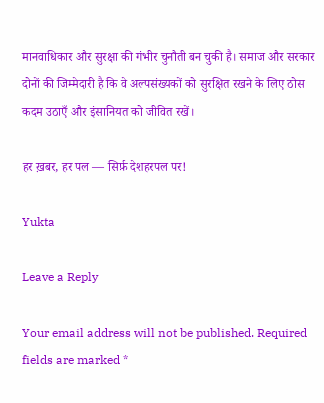मानवाधिकार और सुरक्षा की गंभीर चुनौती बन चुकी है। समाज और सरकार दोनों की जिम्मेदारी है कि वे अल्पसंख्यकों को सुरक्षित रखने के लिए ठोस कदम उठाएँ और इंसानियत को जीवित रखें।

हर ख़बर, हर पल — सिर्फ़ देशहरपल पर!

Yukta

Leave a Reply

Your email address will not be published. Required fields are marked *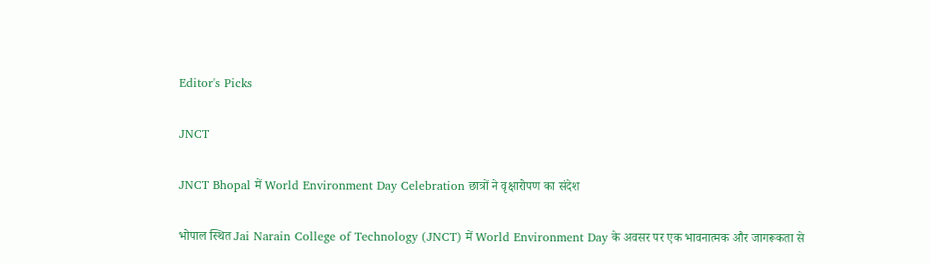Editor's Picks

JNCT

JNCT Bhopal में World Environment Day Celebration छात्रों ने वृक्षारोपण का संदेश

भोपाल स्थित Jai Narain College of Technology (JNCT) में World Environment Day के अवसर पर एक भावनात्मक और जागरूकता से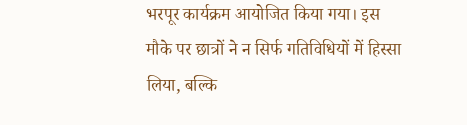भरपूर कार्यक्रम आयोजित किया गया। इस मौके पर छात्रों ने न सिर्फ गतिविधियों में हिस्सा लिया, बल्कि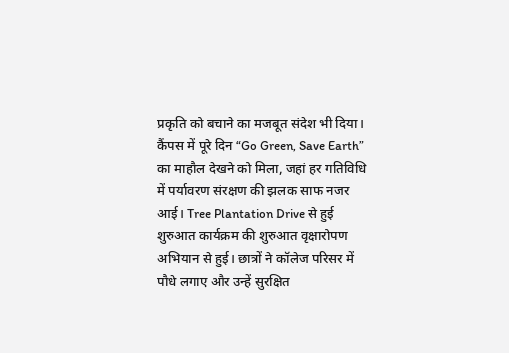प्रकृति को बचाने का मजबूत संदेश भी दिया। कैंपस में पूरे दिन “Go Green, Save Earth” का माहौल देखने को मिला, जहां हर गतिविधि में पर्यावरण संरक्षण की झलक साफ नजर आई। Tree Plantation Drive से हुई शुरुआत कार्यक्रम की शुरुआत वृक्षारोपण अभियान से हुई। छात्रों ने कॉलेज परिसर में पौधे लगाए और उन्हें सुरक्षित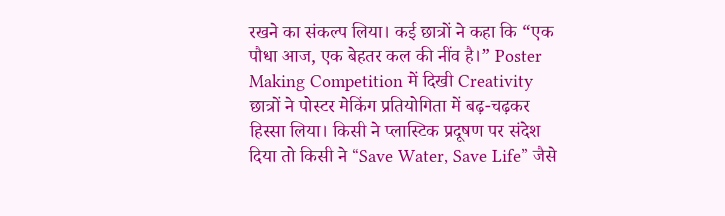रखने का संकल्प लिया। कई छात्रों ने कहा कि “एक पौधा आज, एक बेहतर कल की नींव है।” Poster Making Competition में दिखी Creativity छात्रों ने पोस्टर मेकिंग प्रतियोगिता में बढ़-चढ़कर हिस्सा लिया। किसी ने प्लास्टिक प्रदूषण पर संदेश दिया तो किसी ने “Save Water, Save Life” जैसे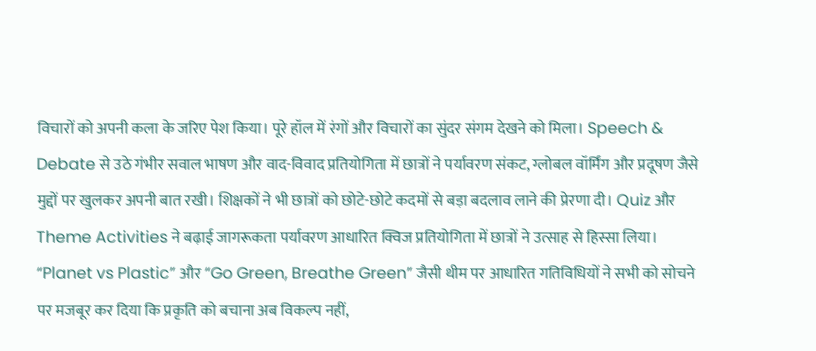विचारों को अपनी कला के जरिए पेश किया। पूरे हॉल में रंगों और विचारों का सुंदर संगम देखने को मिला। Speech & Debate से उठे गंभीर सवाल भाषण और वाद-विवाद प्रतियोगिता में छात्रों ने पर्यावरण संकट, ग्लोबल वॉर्मिंग और प्रदूषण जैसे मुद्दों पर खुलकर अपनी बात रखी। शिक्षकों ने भी छात्रों को छोटे-छोटे कदमों से बड़ा बदलाव लाने की प्रेरणा दी। Quiz और Theme Activities ने बढ़ाई जागरूकता पर्यावरण आधारित क्विज प्रतियोगिता में छात्रों ने उत्साह से हिस्सा लिया। “Planet vs Plastic” और “Go Green, Breathe Green” जैसी थीम पर आधारित गतिविधियों ने सभी को सोचने पर मजबूर कर दिया कि प्रकृति को बचाना अब विकल्प नहीं,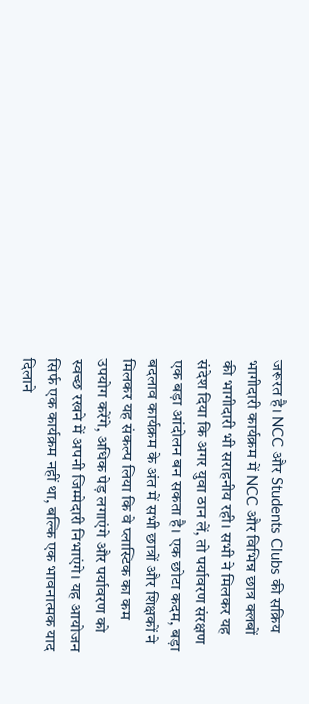जरूरत है। NCC और Students Clubs की सक्रिय भागीदारी कार्यक्रम में NCC और विभिन्न छात्र क्लबों की भागीदारी भी सराहनीय रही। सभी ने मिलकर यह संदेश दिया कि अगर युवा ठान लें, तो पर्यावरण संरक्षण एक बड़ा आंदोलन बन सकता है। एक छोटा कदम, बड़ा बदलाव कार्यक्रम के अंत में सभी छात्रों और शिक्षकों ने मिलकर यह संकल्प लिया कि वे प्लास्टिक का कम उपयोग करेंगे, अधिक पेड़ लगाएंगे और पर्यावरण को स्वच्छ रखने में अपनी जिम्मेदारी निभाएंगे। यह आयोजन सिर्फ एक कार्यक्रम नहीं था, बल्कि एक भावनात्मक याद दिलाने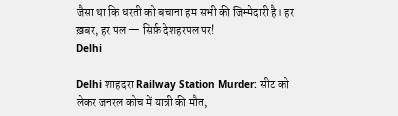जैसा था कि धरती को बचाना हम सभी की जिम्मेदारी है। हर ख़बर, हर पल — सिर्फ़ देशहरपल पर!
Delhi

Delhi शाहदरा Railway Station Murder: सीट को लेकर जनरल कोच में यात्री की मौत,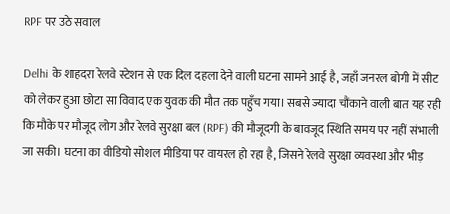RPF पर उठे सवाल

Delhi के शाहदरा रेलवे स्टेशन से एक दिल दहला देने वाली घटना सामने आई है, जहाँ जनरल बोगी में सीट को लेकर हुआ छोटा सा विवाद एक युवक की मौत तक पहुँच गया। सबसे ज्यादा चौंकाने वाली बात यह रही कि मौके पर मौजूद लोग और रेलवे सुरक्षा बल (RPF) की मौजूदगी के बावजूद स्थिति समय पर नहीं संभाली जा सकी। घटना का वीडियो सोशल मीडिया पर वायरल हो रहा है, जिसने रेलवे सुरक्षा व्यवस्था और भीड़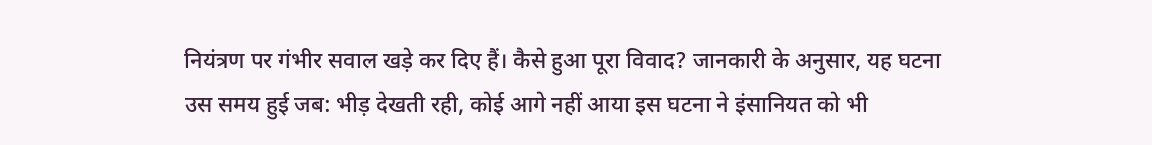नियंत्रण पर गंभीर सवाल खड़े कर दिए हैं। कैसे हुआ पूरा विवाद? जानकारी के अनुसार, यह घटना उस समय हुई जब: भीड़ देखती रही, कोई आगे नहीं आया इस घटना ने इंसानियत को भी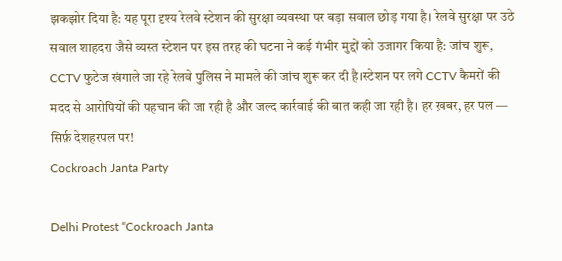झकझोर दिया है: यह पूरा दृश्य रेलवे स्टेशन की सुरक्षा व्यवस्था पर बड़ा सवाल छोड़ गया है। रेलवे सुरक्षा पर उठे सवाल शाहदरा जैसे व्यस्त स्टेशन पर इस तरह की घटना ने कई गंभीर मुद्दों को उजागर किया है: जांच शुरू, CCTV फुटेज खंगाले जा रहे रेलवे पुलिस ने मामले की जांच शुरू कर दी है।स्टेशन पर लगे CCTV कैमरों की मदद से आरोपियों की पहचान की जा रही है और जल्द कार्रवाई की बात कही जा रही है। हर ख़बर, हर पल — सिर्फ़ देशहरपल पर!
Cockroach Janta Party

Delhi Protest “Cockroach Janta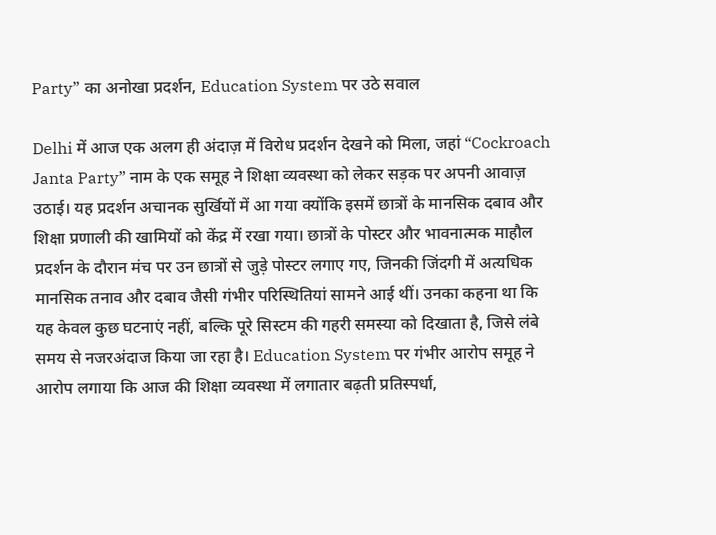Party” का अनोखा प्रदर्शन, Education System पर उठे सवाल

Delhi में आज एक अलग ही अंदाज़ में विरोध प्रदर्शन देखने को मिला, जहां “Cockroach Janta Party” नाम के एक समूह ने शिक्षा व्यवस्था को लेकर सड़क पर अपनी आवाज़ उठाई। यह प्रदर्शन अचानक सुर्खियों में आ गया क्योंकि इसमें छात्रों के मानसिक दबाव और शिक्षा प्रणाली की खामियों को केंद्र में रखा गया। छात्रों के पोस्टर और भावनात्मक माहौल प्रदर्शन के दौरान मंच पर उन छात्रों से जुड़े पोस्टर लगाए गए, जिनकी जिंदगी में अत्यधिक मानसिक तनाव और दबाव जैसी गंभीर परिस्थितियां सामने आई थीं। उनका कहना था कि यह केवल कुछ घटनाएं नहीं, बल्कि पूरे सिस्टम की गहरी समस्या को दिखाता है, जिसे लंबे समय से नजरअंदाज किया जा रहा है। Education System पर गंभीर आरोप समूह ने आरोप लगाया कि आज की शिक्षा व्यवस्था में लगातार बढ़ती प्रतिस्पर्धा,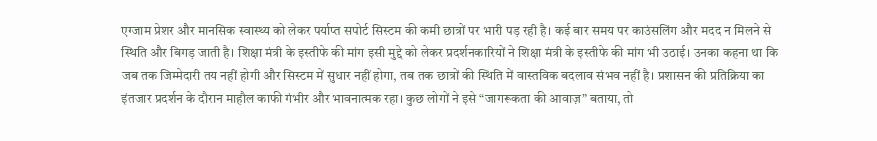एग्जाम प्रेशर और मानसिक स्वास्थ्य को लेकर पर्याप्त सपोर्ट सिस्टम की कमी छात्रों पर भारी पड़ रही है। कई बार समय पर काउंसलिंग और मदद न मिलने से स्थिति और बिगड़ जाती है। शिक्षा मंत्री के इस्तीफे की मांग इसी मुद्दे को लेकर प्रदर्शनकारियों ने शिक्षा मंत्री के इस्तीफे की मांग भी उठाई। उनका कहना था कि जब तक जिम्मेदारी तय नहीं होगी और सिस्टम में सुधार नहीं होगा, तब तक छात्रों की स्थिति में वास्तविक बदलाव संभव नहीं है। प्रशासन की प्रतिक्रिया का इंतजार प्रदर्शन के दौरान माहौल काफी गंभीर और भावनात्मक रहा। कुछ लोगों ने इसे “जागरूकता की आवाज़” बताया, तो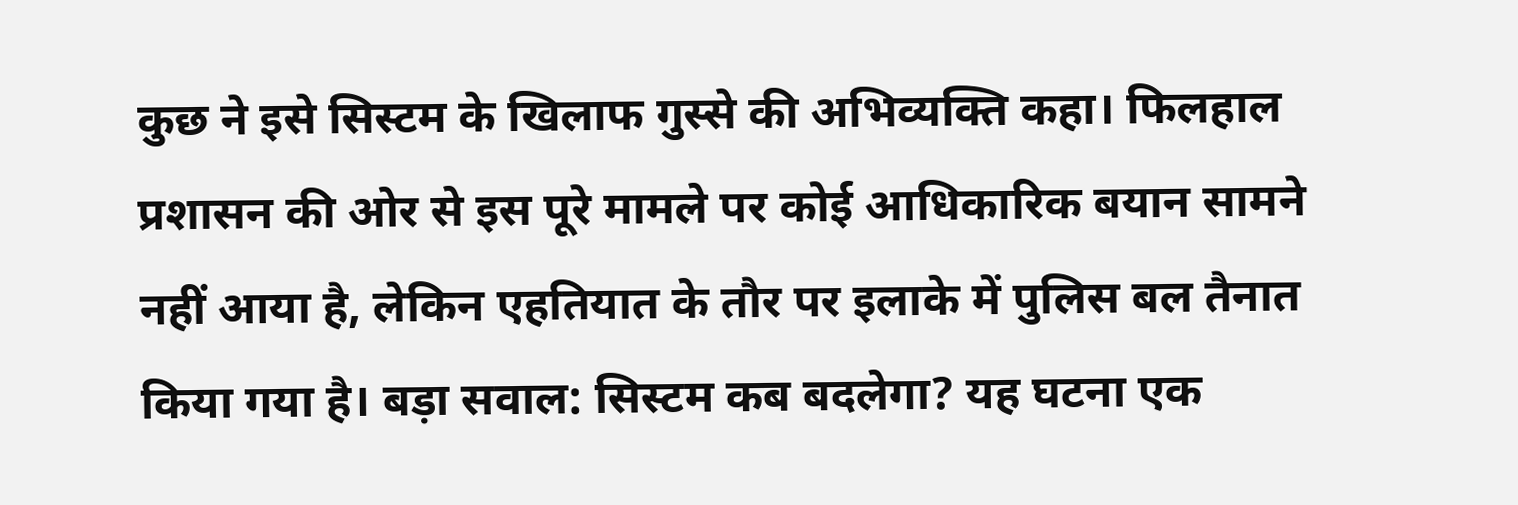कुछ ने इसे सिस्टम के खिलाफ गुस्से की अभिव्यक्ति कहा। फिलहाल प्रशासन की ओर से इस पूरे मामले पर कोई आधिकारिक बयान सामने नहीं आया है, लेकिन एहतियात के तौर पर इलाके में पुलिस बल तैनात किया गया है। बड़ा सवाल: सिस्टम कब बदलेगा? यह घटना एक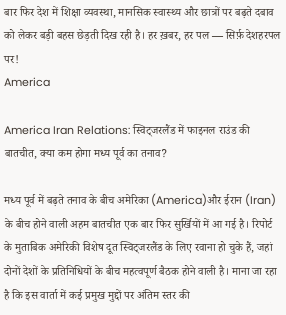बार फिर देश में शिक्षा व्यवस्था, मानसिक स्वास्थ्य और छात्रों पर बढ़ते दबाव को लेकर बड़ी बहस छेड़ती दिख रही है। हर ख़बर, हर पल — सिर्फ़ देशहरपल पर!
America

America Iran Relations: स्विट्जरलैंड में फाइनल राउंड की बातचीत, क्या कम होगा मध्य पूर्व का तनाव?

मध्य पूर्व में बढ़ते तनाव के बीच अमेरिका (America)और ईरान (Iran) के बीच होने वाली अहम बातचीत एक बार फिर सुर्खियों में आ गई है। रिपोर्ट के मुताबिक अमेरिकी विशेष दूत स्विट्जरलैंड के लिए रवाना हो चुके हैं, जहां दोनों देशों के प्रतिनिधियों के बीच महत्वपूर्ण बैठक होने वाली है। माना जा रहा है कि इस वार्ता में कई प्रमुख मुद्दों पर अंतिम स्तर की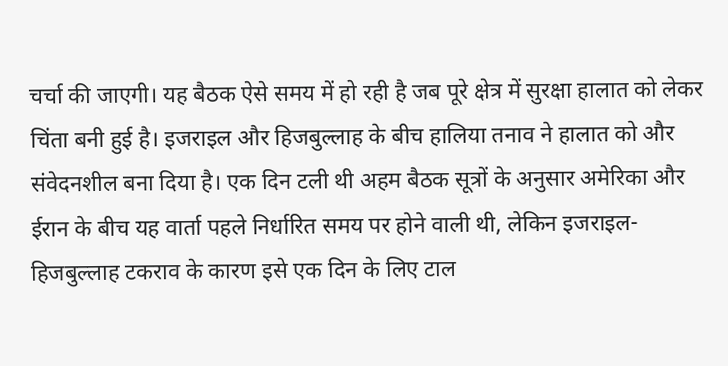चर्चा की जाएगी। यह बैठक ऐसे समय में हो रही है जब पूरे क्षेत्र में सुरक्षा हालात को लेकर चिंता बनी हुई है। इजराइल और हिजबुल्लाह के बीच हालिया तनाव ने हालात को और संवेदनशील बना दिया है। एक दिन टली थी अहम बैठक सूत्रों के अनुसार अमेरिका और ईरान के बीच यह वार्ता पहले निर्धारित समय पर होने वाली थी, लेकिन इजराइल-हिजबुल्लाह टकराव के कारण इसे एक दिन के लिए टाल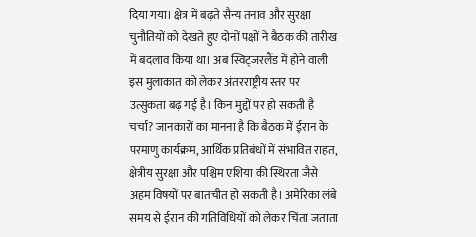दिया गया। क्षेत्र में बढ़ते सैन्य तनाव और सुरक्षा चुनौतियों को देखते हुए दोनों पक्षों ने बैठक की तारीख में बदलाव किया था। अब स्विट्जरलैंड में होने वाली इस मुलाकात को लेकर अंतरराष्ट्रीय स्तर पर उत्सुकता बढ़ गई है। किन मुद्दों पर हो सकती है चर्चा? जानकारों का मानना है कि बैठक में ईरान के परमाणु कार्यक्रम, आर्थिक प्रतिबंधों में संभावित राहत, क्षेत्रीय सुरक्षा और पश्चिम एशिया की स्थिरता जैसे अहम विषयों पर बातचीत हो सकती है। अमेरिका लंबे समय से ईरान की गतिविधियों को लेकर चिंता जताता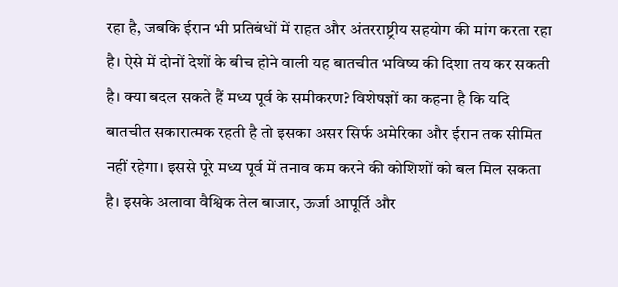रहा है, जबकि ईरान भी प्रतिबंधों में राहत और अंतरराष्ट्रीय सहयोग की मांग करता रहा है। ऐसे में दोनों देशों के बीच होने वाली यह बातचीत भविष्य की दिशा तय कर सकती है। क्या बदल सकते हैं मध्य पूर्व के समीकरण? विशेषज्ञों का कहना है कि यदि बातचीत सकारात्मक रहती है तो इसका असर सिर्फ अमेरिका और ईरान तक सीमित नहीं रहेगा। इससे पूरे मध्य पूर्व में तनाव कम करने की कोशिशों को बल मिल सकता है। इसके अलावा वैश्विक तेल बाजार, ऊर्जा आपूर्ति और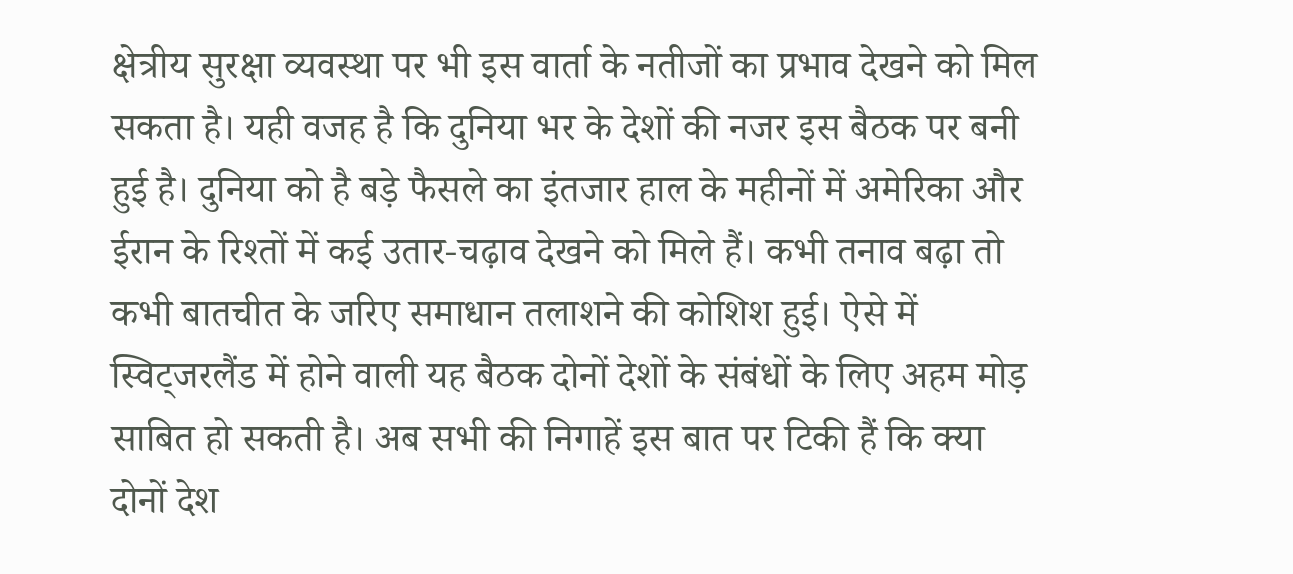क्षेत्रीय सुरक्षा व्यवस्था पर भी इस वार्ता के नतीजों का प्रभाव देखने को मिल सकता है। यही वजह है कि दुनिया भर के देशों की नजर इस बैठक पर बनी हुई है। दुनिया को है बड़े फैसले का इंतजार हाल के महीनों में अमेरिका और ईरान के रिश्तों में कई उतार-चढ़ाव देखने को मिले हैं। कभी तनाव बढ़ा तो कभी बातचीत के जरिए समाधान तलाशने की कोशिश हुई। ऐसे में स्विट्जरलैंड में होने वाली यह बैठक दोनों देशों के संबंधों के लिए अहम मोड़ साबित हो सकती है। अब सभी की निगाहें इस बात पर टिकी हैं कि क्या दोनों देश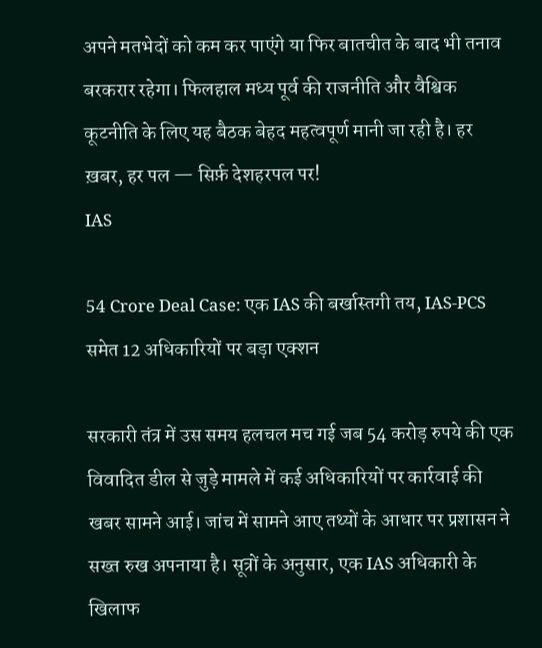अपने मतभेदों को कम कर पाएंगे या फिर बातचीत के बाद भी तनाव बरकरार रहेगा। फिलहाल मध्य पूर्व की राजनीति और वैश्विक कूटनीति के लिए यह बैठक बेहद महत्वपूर्ण मानी जा रही है। हर ख़बर, हर पल — सिर्फ़ देशहरपल पर!
IAS

54 Crore Deal Case: एक IAS की बर्खास्तगी तय, IAS-PCS समेत 12 अधिकारियों पर बड़ा एक्शन

सरकारी तंत्र में उस समय हलचल मच गई जब 54 करोड़ रुपये की एक विवादित डील से जुड़े मामले में कई अधिकारियों पर कार्रवाई की खबर सामने आई। जांच में सामने आए तथ्यों के आधार पर प्रशासन ने सख्त रुख अपनाया है। सूत्रों के अनुसार, एक IAS अधिकारी के खिलाफ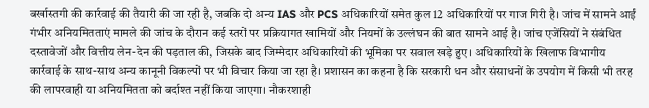बर्खास्तगी की कार्रवाई की तैयारी की जा रही है, जबकि दो अन्य IAS और PCS अधिकारियों समेत कुल 12 अधिकारियों पर गाज गिरी है। जांच में सामने आईं गंभीर अनियमितताएं मामले की जांच के दौरान कई स्तरों पर प्रक्रियागत खामियों और नियमों के उल्लंघन की बात सामने आई है। जांच एजेंसियों ने संबंधित दस्तावेजों और वित्तीय लेन-देन की पड़ताल की, जिसके बाद जिम्मेदार अधिकारियों की भूमिका पर सवाल खड़े हुए। अधिकारियों के खिलाफ विभागीय कार्रवाई के साथ-साथ अन्य कानूनी विकल्पों पर भी विचार किया जा रहा है। प्रशासन का कहना है कि सरकारी धन और संसाधनों के उपयोग में किसी भी तरह की लापरवाही या अनियमितता को बर्दाश्त नहीं किया जाएगा। नौकरशाही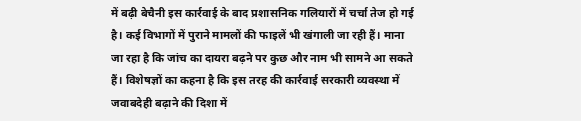में बढ़ी बेचैनी इस कार्रवाई के बाद प्रशासनिक गलियारों में चर्चा तेज हो गई है। कई विभागों में पुराने मामलों की फाइलें भी खंगाली जा रही हैं। माना जा रहा है कि जांच का दायरा बढ़ने पर कुछ और नाम भी सामने आ सकते हैं। विशेषज्ञों का कहना है कि इस तरह की कार्रवाई सरकारी व्यवस्था में जवाबदेही बढ़ाने की दिशा में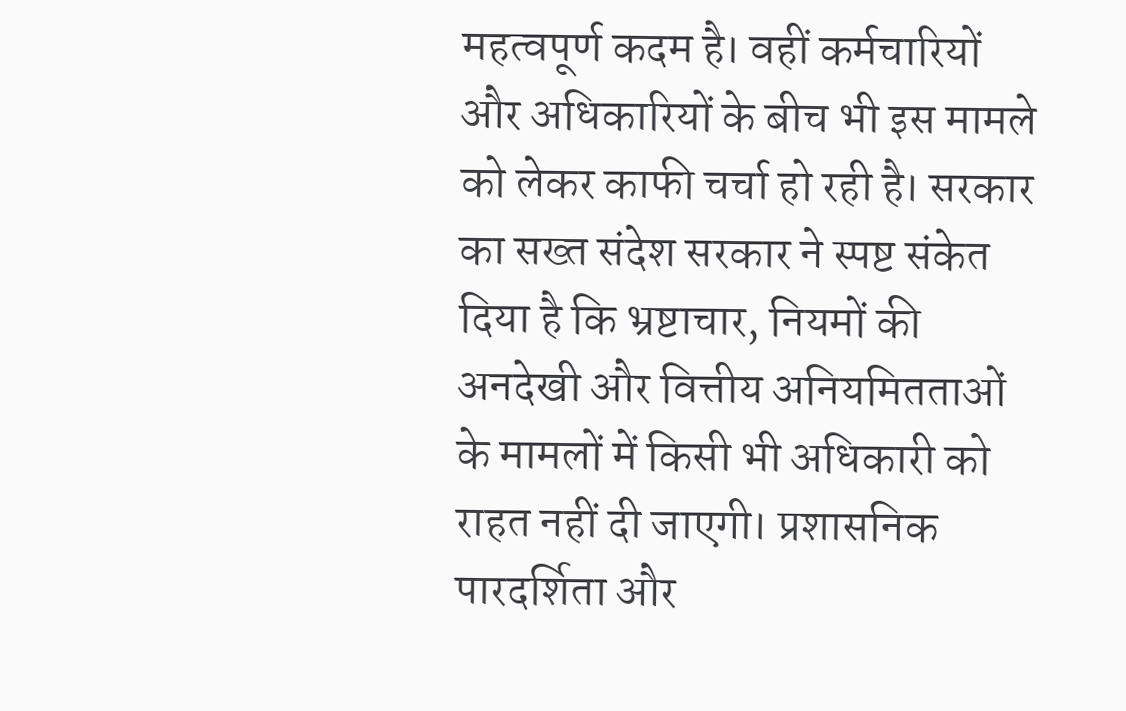महत्वपूर्ण कदम है। वहीं कर्मचारियों और अधिकारियों के बीच भी इस मामले को लेकर काफी चर्चा हो रही है। सरकार का सख्त संदेश सरकार ने स्पष्ट संकेत दिया है कि भ्रष्टाचार, नियमों की अनदेखी और वित्तीय अनियमितताओं के मामलों में किसी भी अधिकारी को राहत नहीं दी जाएगी। प्रशासनिक पारदर्शिता और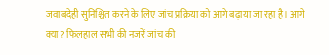जवाबदेही सुनिश्चित करने के लिए जांच प्रक्रिया को आगे बढ़ाया जा रहा है। आगे क्या? फिलहाल सभी की नजरें जांच की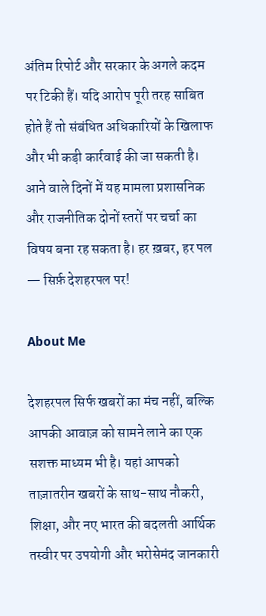अंतिम रिपोर्ट और सरकार के अगले कदम पर टिकी हैं। यदि आरोप पूरी तरह साबित होते हैं तो संबंधित अधिकारियों के खिलाफ और भी कड़ी कार्रवाई की जा सकती है। आने वाले दिनों में यह मामला प्रशासनिक और राजनीतिक दोनों स्तरों पर चर्चा का विषय बना रह सकता है। हर ख़बर, हर पल — सिर्फ़ देशहरपल पर!

About Me

देशहरपल सिर्फ खबरों का मंच नहीं, बल्कि आपकी आवाज़ को सामने लाने का एक सशक्त माध्यम भी है। यहां आपको ताज़ातरीन खबरों के साथ-साथ नौकरी, शिक्षा, और नए भारत की बदलती आर्थिक तस्वीर पर उपयोगी और भरोसेमंद जानकारी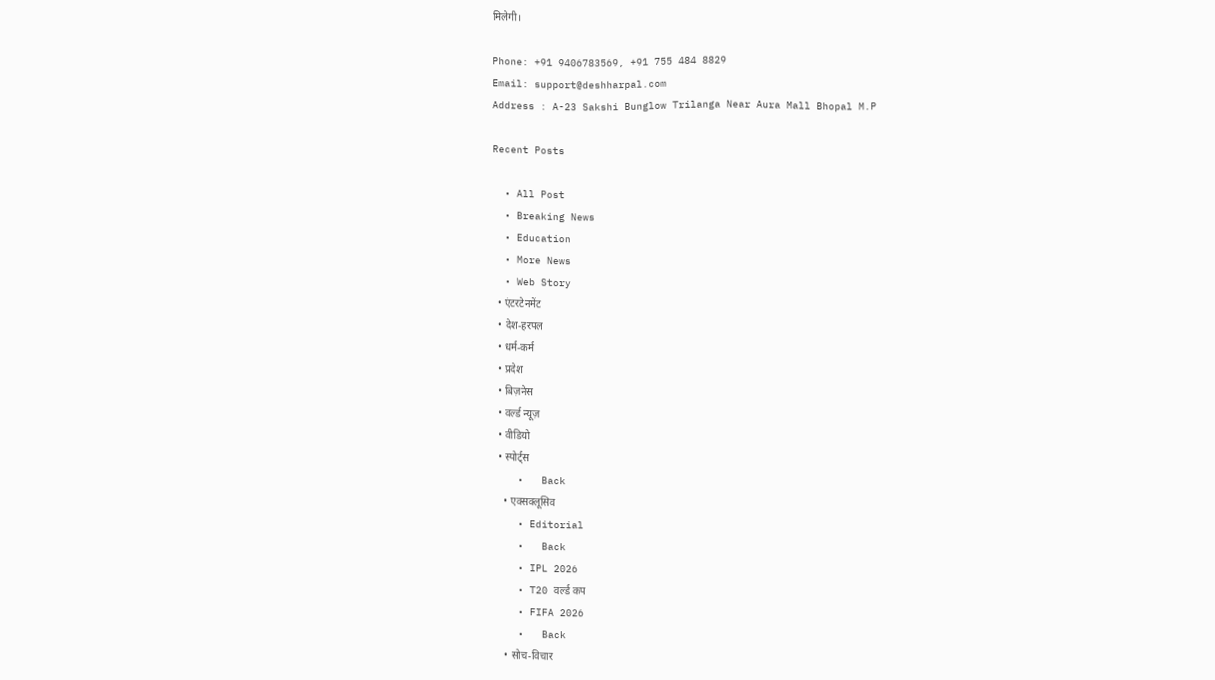मिलेगी।

Phone: +91 9406783569, +91 755 484 8829
Email: support@deshharpal.com
Address : A-23 Sakshi Bunglow Trilanga Near Aura Mall Bhopal M.P

Recent Posts

  • All Post
  • Breaking News
  • Education
  • More News
  • Web Story
  • एंटरटेनमेंट
  • देश-हरपल
  • धर्म-कर्म
  • प्रदेश
  • बिज़नेस
  • वर्ल्ड न्यूज़
  • वीडियो
  • स्पोर्ट्स
    •   Back
    • एक्सक्लूसिव
    • Editorial
    •   Back
    • IPL 2026
    • T20 वर्ल्ड कप
    • FIFA 2026
    •   Back
    • सोच-विचार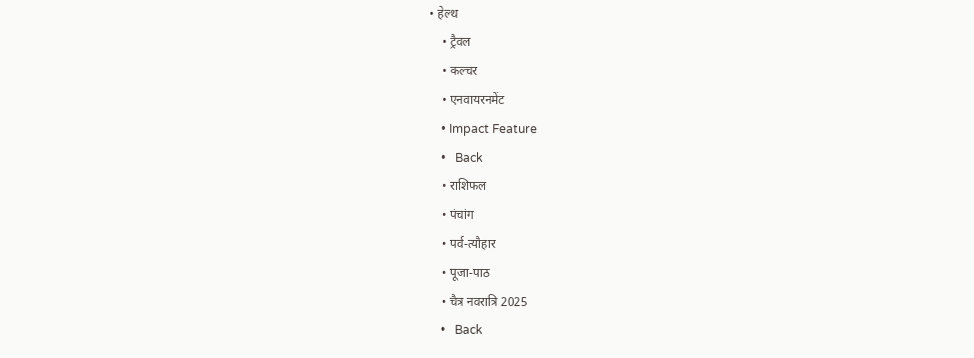• हेल्थ
    • ट्रैवल
    • कल्चर
    • एनवायरनमेंट
    • Impact Feature
    •   Back
    • राशिफल
    • पंचांग
    • पर्व-त्यौहार
    • पूजा-पाठ
    • चैत्र नवरात्रि 2025
    •   Back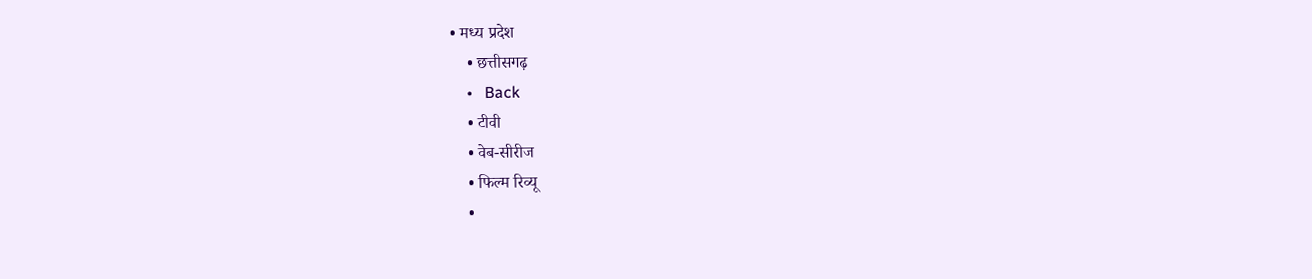• मध्य प्रदेश
    • छत्तीसगढ़
    •   Back
    • टीवी
    • वेब-सीरीज
    • फिल्म रिव्यू
    •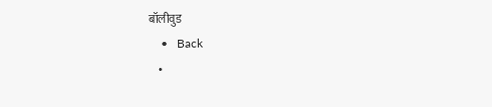बॉलीवुड
    •   Back
    •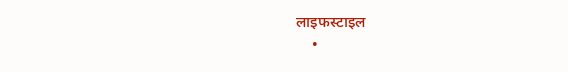लाइफस्टाइल
    •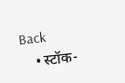Back
    • स्टॉक-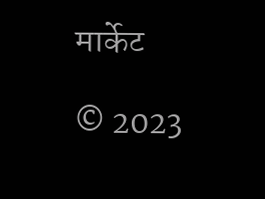मार्केट

© 2023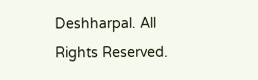Deshharpal. All Rights Reserved.